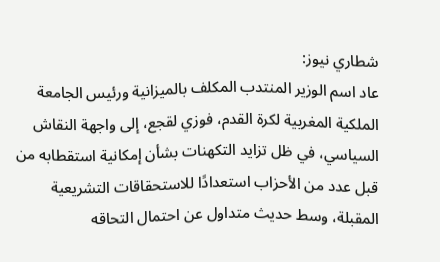شطاري نيوز:
عاد اسم الوزير المنتدب المكلف بالميزانية ورئيس الجامعة الملكية المغربية لكرة القدم، فوزي لقجع، إلى واجهة النقاش السياسي، في ظل تزايد التكهنات بشأن إمكانية استقطابه من قبل عدد من الأحزاب استعدادًا للاستحقاقات التشريعية المقبلة، وسط حديث متداول عن احتمال التحاقه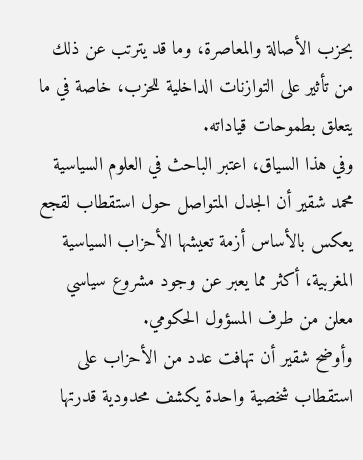بحزب الأصالة والمعاصرة، وما قد يترتب عن ذلك من تأثير على التوازنات الداخلية للحزب، خاصة في ما يتعلق بطموحات قياداته.
وفي هذا السياق، اعتبر الباحث في العلوم السياسية محمد شقير أن الجدل المتواصل حول استقطاب لقجع يعكس بالأساس أزمة تعيشها الأحزاب السياسية المغربية، أكثر مما يعبر عن وجود مشروع سياسي معلن من طرف المسؤول الحكومي.
وأوضح شقير أن تهافت عدد من الأحزاب على استقطاب شخصية واحدة يكشف محدودية قدرتها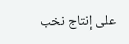على إنتاج نخب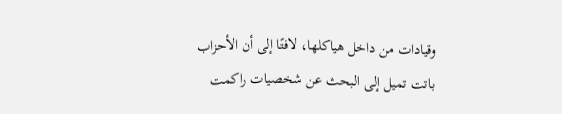وقيادات من داخل هياكلها، لافتًا إلى أن الأحزاب باتت تميل إلى البحث عن شخصيات راكمت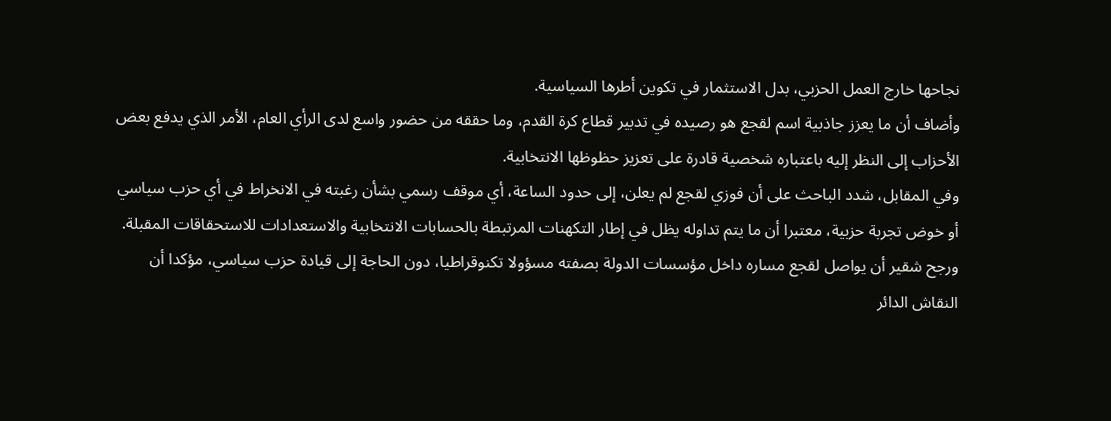نجاحها خارج العمل الحزبي، بدل الاستثمار في تكوين أطرها السياسية.
وأضاف أن ما يعزز جاذبية اسم لقجع هو رصيده في تدبير قطاع كرة القدم، وما حققه من حضور واسع لدى الرأي العام، الأمر الذي يدفع بعض الأحزاب إلى النظر إليه باعتباره شخصية قادرة على تعزيز حظوظها الانتخابية.
وفي المقابل، شدد الباحث على أن فوزي لقجع لم يعلن، إلى حدود الساعة، أي موقف رسمي بشأن رغبته في الانخراط في أي حزب سياسي أو خوض تجربة حزبية، معتبرا أن ما يتم تداوله يظل في إطار التكهنات المرتبطة بالحسابات الانتخابية والاستعدادات للاستحقاقات المقبلة.
ورجح شقير أن يواصل لقجع مساره داخل مؤسسات الدولة بصفته مسؤولا تكنوقراطيا، دون الحاجة إلى قيادة حزب سياسي، مؤكدا أن النقاش الدائر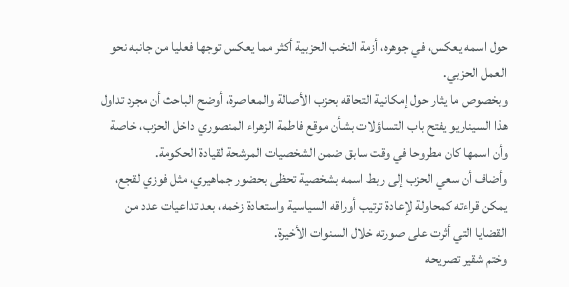حول اسمه يعكس، في جوهره، أزمة النخب الحزبية أكثر مما يعكس توجها فعليا من جانبه نحو العمل الحزبي.
وبخصوص ما يثار حول إمكانية التحاقه بحزب الأصالة والمعاصرة، أوضح الباحث أن مجرد تداول هذا السيناريو يفتح باب التساؤلات بشأن موقع فاطمة الزهراء المنصوري داخل الحزب، خاصة وأن اسمها كان مطروحا في وقت سابق ضمن الشخصيات المرشحة لقيادة الحكومة.
وأضاف أن سعي الحزب إلى ربط اسمه بشخصية تحظى بحضور جماهيري، مثل فوزي لقجع، يمكن قراءته كمحاولة لإعادة ترتيب أوراقه السياسية واستعادة زخمه، بعد تداعيات عدد من القضايا التي أثرت على صورته خلال السنوات الأخيرة.
وختم شقير تصريحه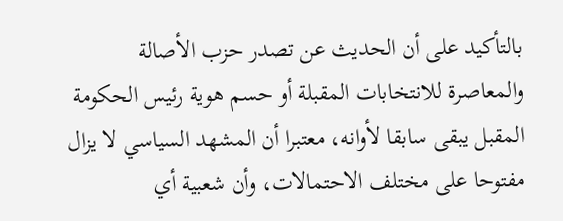بالتأكيد على أن الحديث عن تصدر حزب الأصالة والمعاصرة للانتخابات المقبلة أو حسم هوية رئيس الحكومة المقبل يبقى سابقا لأوانه، معتبرا أن المشهد السياسي لا يزال مفتوحا على مختلف الاحتمالات، وأن شعبية أي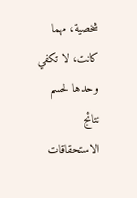شخصية، مهما كانت، لا تكفي وحدها لحسم نتائج الاستحقاقات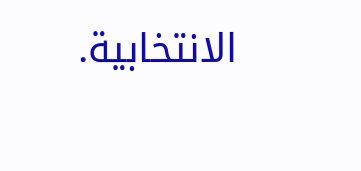الانتخابية.